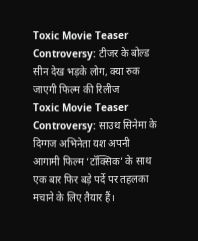Toxic Movie Teaser Controversy: टीजर के बोल्ड सीन देख भड़के लोग, क्या रुक जाएगी फिल्म की रिलीज
Toxic Movie Teaser Controversy: साउथ सिनेमा के दिग्गज अभिनेता यश अपनी आगामी फिल्म ‘टॉक्सिक’ के साथ एक बार फिर बड़े पर्दे पर तहलका मचाने के लिए तैयार हैं।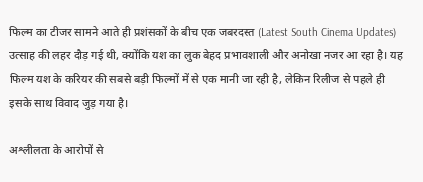फिल्म का टीजर सामने आते ही प्रशंसकों के बीच एक जबरदस्त (Latest South Cinema Updates) उत्साह की लहर दौड़ गई थी, क्योंकि यश का लुक बेहद प्रभावशाली और अनोखा नजर आ रहा है। यह फिल्म यश के करियर की सबसे बड़ी फिल्मों में से एक मानी जा रही है, लेकिन रिलीज से पहले ही इसके साथ विवाद जुड़ गया है।

अश्लीलता के आरोपों से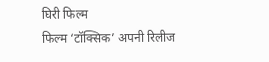घिरी फिल्म
फिल्म ‘टॉक्सिक’ अपनी रिलीज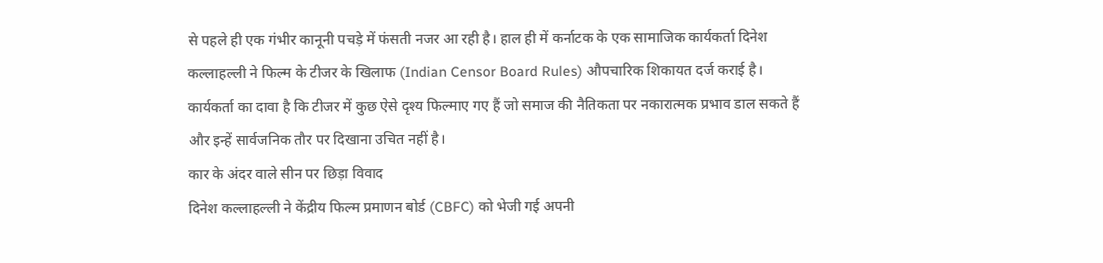से पहले ही एक गंभीर कानूनी पचड़े में फंसती नजर आ रही है। हाल ही में कर्नाटक के एक सामाजिक कार्यकर्ता दिनेश कल्लाहल्ली ने फिल्म के टीजर के खिलाफ (Indian Censor Board Rules) औपचारिक शिकायत दर्ज कराई है। कार्यकर्ता का दावा है कि टीजर में कुछ ऐसे दृश्य फिल्माए गए हैं जो समाज की नैतिकता पर नकारात्मक प्रभाव डाल सकते हैं और इन्हें सार्वजनिक तौर पर दिखाना उचित नहीं है।
कार के अंदर वाले सीन पर छिड़ा विवाद
दिनेश कल्लाहल्ली ने केंद्रीय फिल्म प्रमाणन बोर्ड (CBFC) को भेजी गई अपनी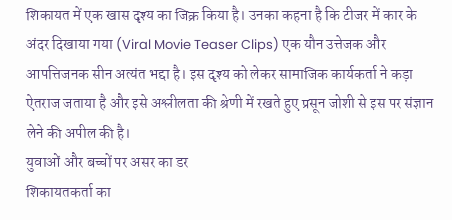शिकायत में एक खास दृश्य का जिक्र किया है। उनका कहना है कि टीजर में कार के अंदर दिखाया गया (Viral Movie Teaser Clips) एक यौन उत्तेजक और आपत्तिजनक सीन अत्यंत भद्दा है। इस दृश्य को लेकर सामाजिक कार्यकर्ता ने कड़ा ऐतराज जताया है और इसे अश्लीलता की श्रेणी में रखते हुए प्रसून जोशी से इस पर संज्ञान लेने की अपील की है।
युवाओं और बच्चों पर असर का डर
शिकायतकर्ता का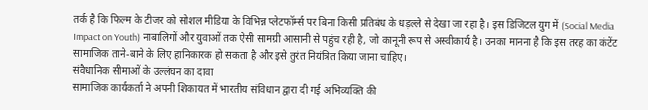तर्क है कि फिल्म के टीजर को सोशल मीडिया के विभिन्न प्लेटफॉर्म्स पर बिना किसी प्रतिबंध के धड़ल्ले से देखा जा रहा है। इस डिजिटल युग में (Social Media Impact on Youth) नाबालिगों और युवाओं तक ऐसी सामग्री आसानी से पहुंच रही है, जो कानूनी रूप से अस्वीकार्य है। उनका मानना है कि इस तरह का कंटेंट सामाजिक ताने-बाने के लिए हानिकारक हो सकता है और इसे तुरंत नियंत्रित किया जाना चाहिए।
संवैधानिक सीमाओं के उल्लंघन का दावा
सामाजिक कार्यकर्ता ने अपनी शिकायत में भारतीय संविधान द्वारा दी गई अभिव्यक्ति की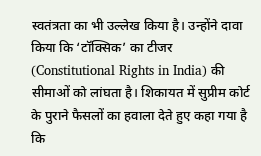स्वतंत्रता का भी उल्लेख किया है। उन्होंने दावा किया कि ‘टॉक्सिक’ का टीजर (Constitutional Rights in India) की सीमाओं को लांघता है। शिकायत में सुप्रीम कोर्ट के पुराने फैसलों का हवाला देते हुए कहा गया है कि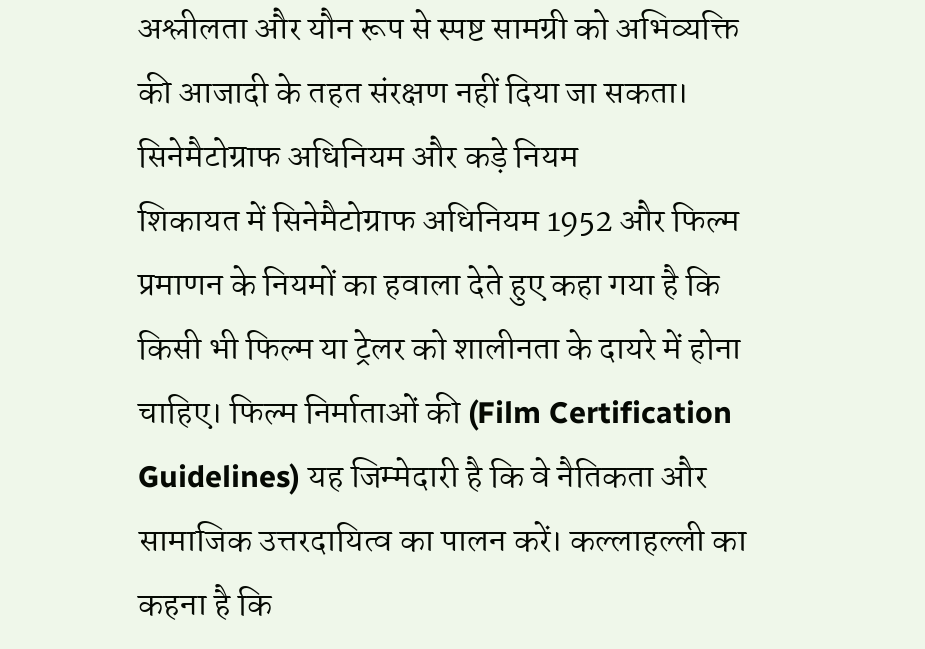अश्लीलता और यौन रूप से स्पष्ट सामग्री को अभिव्यक्ति की आजादी के तहत संरक्षण नहीं दिया जा सकता।
सिनेमैटोग्राफ अधिनियम और कड़े नियम
शिकायत में सिनेमैटोग्राफ अधिनियम 1952 और फिल्म प्रमाणन के नियमों का हवाला देते हुए कहा गया है कि किसी भी फिल्म या ट्रेलर को शालीनता के दायरे में होना चाहिए। फिल्म निर्माताओं की (Film Certification Guidelines) यह जिम्मेदारी है कि वे नैतिकता और सामाजिक उत्तरदायित्व का पालन करें। कल्लाहल्ली का कहना है कि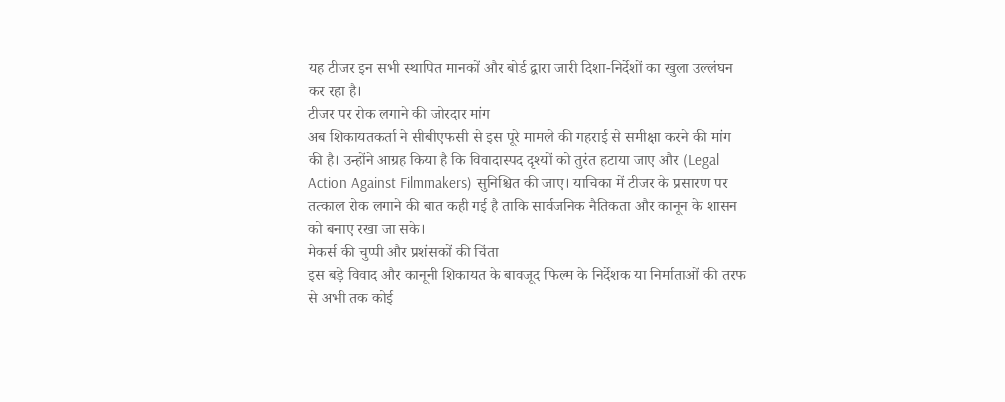यह टीजर इन सभी स्थापित मानकों और बोर्ड द्वारा जारी दिशा-निर्देशों का खुला उल्लंघन कर रहा है।
टीजर पर रोक लगाने की जोरदार मांग
अब शिकायतकर्ता ने सीबीएफसी से इस पूरे मामले की गहराई से समीक्षा करने की मांग की है। उन्होंने आग्रह किया है कि विवादास्पद दृश्यों को तुरंत हटाया जाए और (Legal Action Against Filmmakers) सुनिश्चित की जाए। याचिका में टीजर के प्रसारण पर तत्काल रोक लगाने की बात कही गई है ताकि सार्वजनिक नैतिकता और कानून के शासन को बनाए रखा जा सके।
मेकर्स की चुप्पी और प्रशंसकों की चिंता
इस बड़े विवाद और कानूनी शिकायत के बावजूद फिल्म के निर्देशक या निर्माताओं की तरफ से अभी तक कोई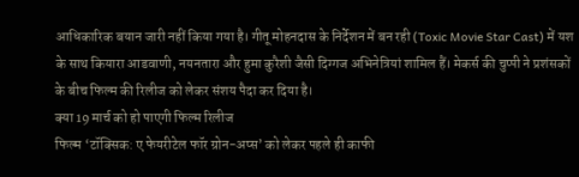आधिकारिक बयान जारी नहीं किया गया है। गीतू मोहनदास के निर्देशन में बन रही (Toxic Movie Star Cast) में यश के साथ कियारा आडवाणी, नयनतारा और हुमा कुरैशी जैसी दिग्गज अभिनेत्रियां शामिल हैं। मेकर्स की चुप्पी ने प्रशंसकों के बीच फिल्म की रिलीज को लेकर संशय पैदा कर दिया है।
क्या 19 मार्च को हो पाएगी फिल्म रिलीज
फिल्म ‘टॉक्सिक: ए फेयरीटेल फॉर ग्रोन-अप्स’ को लेकर पहले ही काफी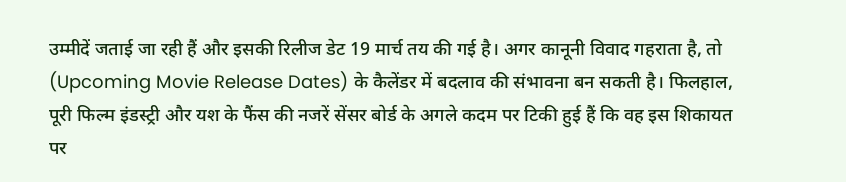उम्मीदें जताई जा रही हैं और इसकी रिलीज डेट 19 मार्च तय की गई है। अगर कानूनी विवाद गहराता है, तो (Upcoming Movie Release Dates) के कैलेंडर में बदलाव की संभावना बन सकती है। फिलहाल, पूरी फिल्म इंडस्ट्री और यश के फैंस की नजरें सेंसर बोर्ड के अगले कदम पर टिकी हुई हैं कि वह इस शिकायत पर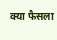क्या फैसला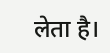लेता है।